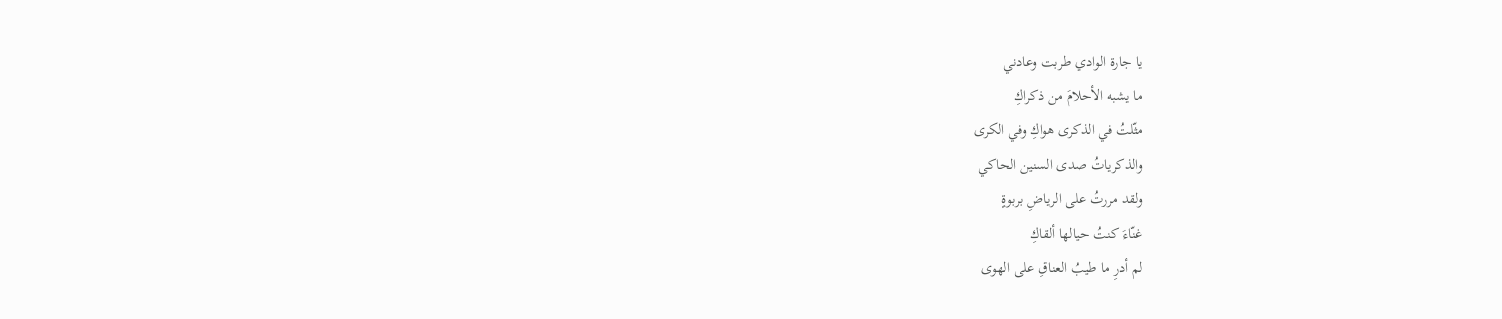يا جارة الوادي طربت وعادني
ما يشبه الأحلامَ من ذكراكِ
مثّلتُ في الذكرى هواكِ وفي الكرى
والذكرياتُ صدى السنين الحاكي
ولقد مررتُ على الرياضِ بربوةٍ
غنّاءَ كنتُ حيالها ألقاكِ
لم أدرِ ما طيبُ العناقِ على الهوى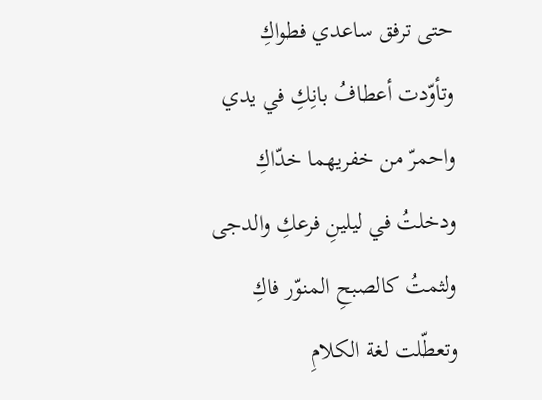حتى ترفق ساعدي فطواكِ
وتأوّدت أعطافُ بانِكِ في يدي
واحمرّ من خفريهما خدّاكِ
ودخلتُ في ليلينِ فرعكِ والدجى
ولثمتُ كالصبحِ المنوّر فاكِ
وتعطّلت لغة الكلامِ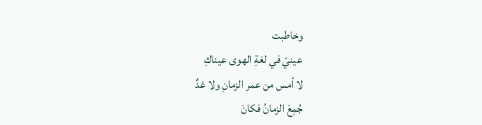وخاطبت
عينيّ في لغةِ الهوى عيناكِ
لا أمس من عمر الزمانِ ولا غدٌ
جُمِعَ الزمانُ فكانَ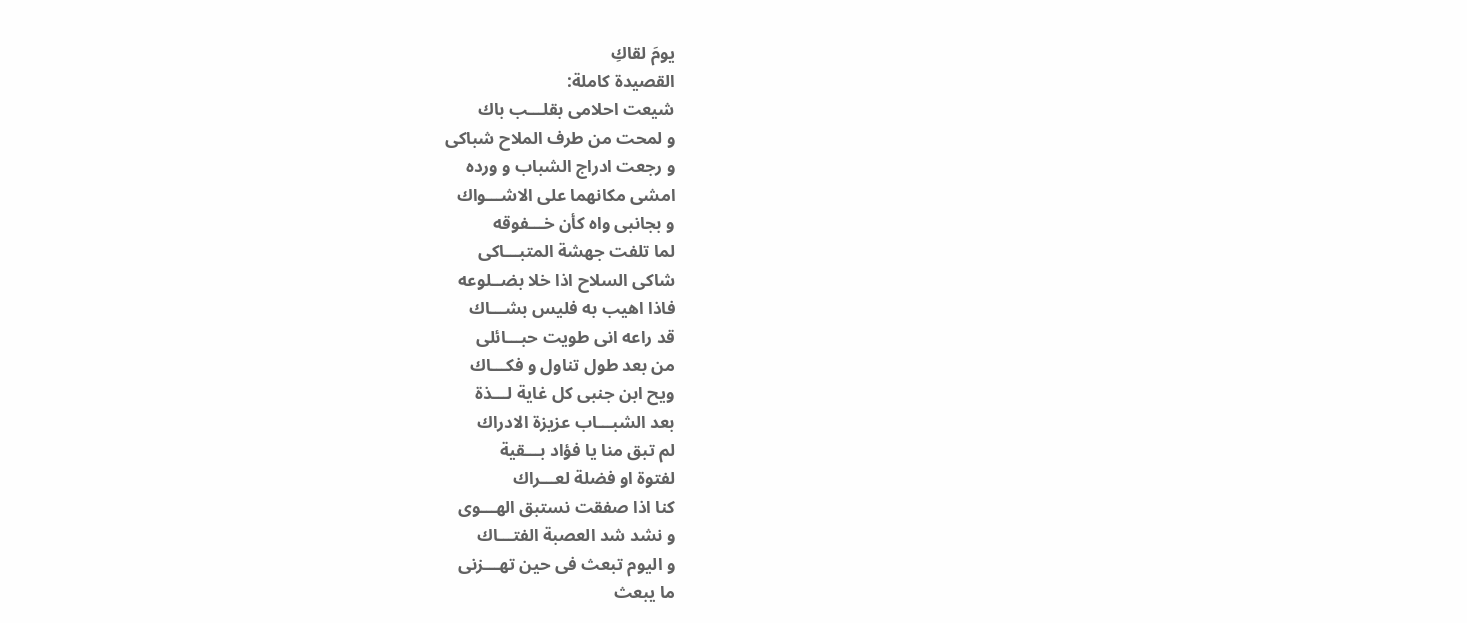يومَ لقاكِ
القصيدة كاملة:
شيعت احلامى بقلـــب باك
و لمحت من طرف الملاح شباكى
و رجعت ادراج الشباب و ورده
امشى مكانهما على الاشـــواك
و بجانبى واه كأن خـــفوقه
لما تلفت جهشة المتبـــاكى
شاكى السلاح اذا خلا بضــلوعه
فاذا اهيب به فليس بشـــاك
قد راعه انى طويت حبـــائلى
من بعد طول تناول و فكـــاك
ويح ابن جنبى كل غاية لـــذة
بعد الشبـــاب عزيزة الادراك
لم تبق منا يا فؤاد بـــقية
لفتوة او فضلة لعـــراك
كنا اذا صفقت نستبق الهـــوى
و نشد شد العصبة الفتـــاك
و اليوم تبعث فى حين تهـــزنى
ما يبعث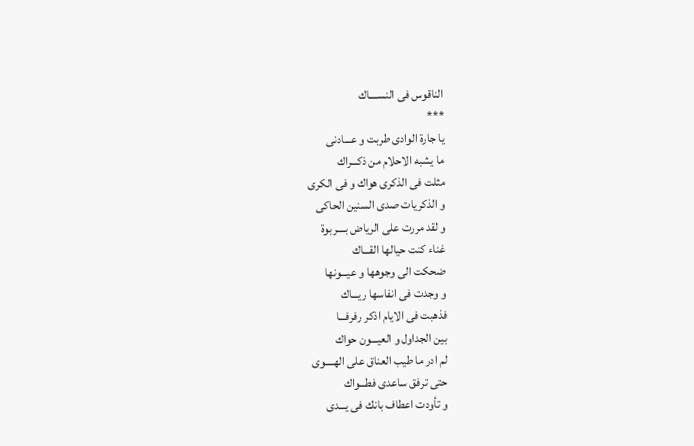الناقوس فى النســــاك
***
يا جارة الوادى طربت و عـــادنى
ما يشبه الاحلام من ذكـــراك
مثلت فى الذكرى هواك و فى الكرى
و الذكريات صدى السنين الحاكى
و لقد مررت على الرياض بــــربوة
غناء كنت حيالها القـــاك
ضحكت الى وجوهها و عيـــونها
و وجدت فى انفاسها ريـــاك
فذهبت فى الايام اذكر رفرفـــا
بين الجداول و العيـــون حواك
لم ادر ما طيب العناق على الهــــوى
حتى ترفق ساعدى فطـــواك
و تأودت اعطاف بانك فى يـــدى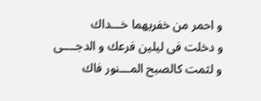و احمر من خفريهما خـــداك
و دخلت فى ليلين فرعك و الدجــــى
و لثمت كالصبح المـــنور فاك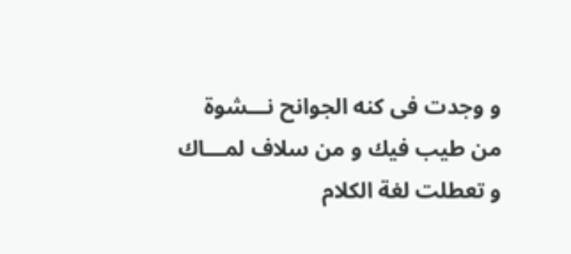و وجدت فى كنه الجوانح نـــشوة
من طيب فيك و من سلاف لمـــاك
و تعطلت لغة الكلام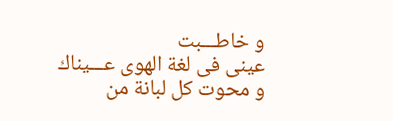و خاطـــبت
عينى فى لغة الهوى عـــيناك
و محوت كل لبانة من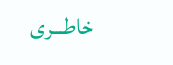خاطـــرى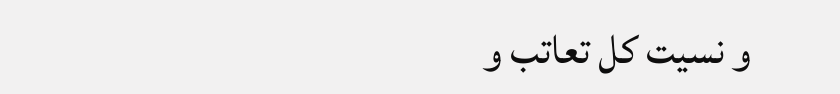و نسيت كل تعاتب و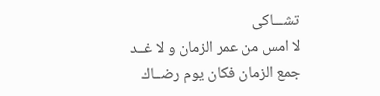تشـــاكى
لا امس من عمر الزمان و لا غــد
جمع الزمان فكان يوم رضــاك